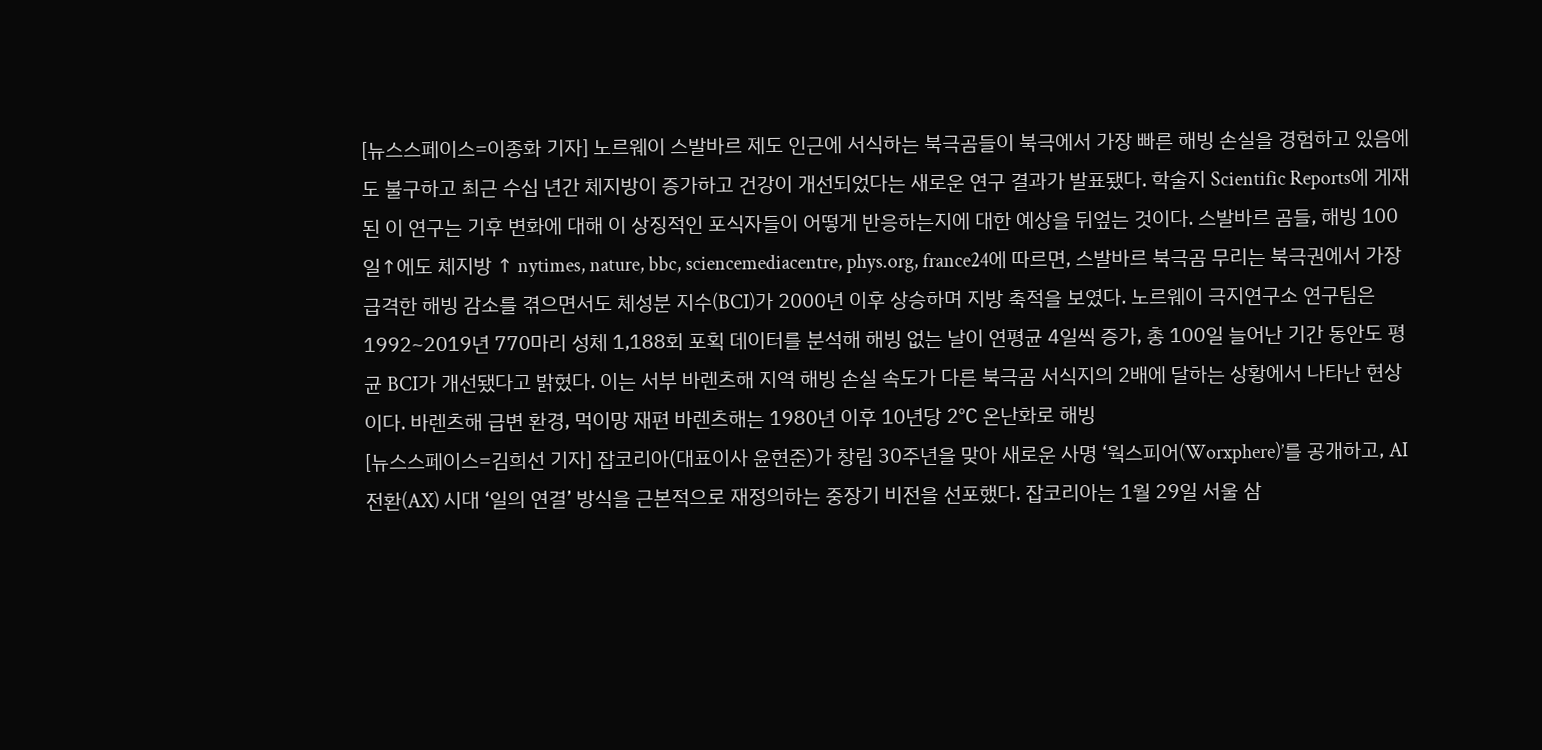[뉴스스페이스=이종화 기자] 노르웨이 스발바르 제도 인근에 서식하는 북극곰들이 북극에서 가장 빠른 해빙 손실을 경험하고 있음에도 불구하고 최근 수십 년간 체지방이 증가하고 건강이 개선되었다는 새로운 연구 결과가 발표됐다. 학술지 Scientific Reports에 게재된 이 연구는 기후 변화에 대해 이 상징적인 포식자들이 어떻게 반응하는지에 대한 예상을 뒤엎는 것이다. 스발바르 곰들, 해빙 100일↑에도 체지방 ↑ nytimes, nature, bbc, sciencemediacentre, phys.org, france24에 따르면, 스발바르 북극곰 무리는 북극권에서 가장 급격한 해빙 감소를 겪으면서도 체성분 지수(BCI)가 2000년 이후 상승하며 지방 축적을 보였다. 노르웨이 극지연구소 연구팀은 1992~2019년 770마리 성체 1,188회 포획 데이터를 분석해 해빙 없는 날이 연평균 4일씩 증가, 총 100일 늘어난 기간 동안도 평균 BCI가 개선됐다고 밝혔다. 이는 서부 바렌츠해 지역 해빙 손실 속도가 다른 북극곰 서식지의 2배에 달하는 상황에서 나타난 현상이다. 바렌츠해 급변 환경, 먹이망 재편 바렌츠해는 1980년 이후 10년당 2℃ 온난화로 해빙
[뉴스스페이스=김희선 기자] 잡코리아(대표이사 윤현준)가 창립 30주년을 맞아 새로운 사명 ‘웍스피어(Worxphere)’를 공개하고, AI 전환(AX) 시대 ‘일의 연결’ 방식을 근본적으로 재정의하는 중장기 비전을 선포했다. 잡코리아는 1월 29일 서울 삼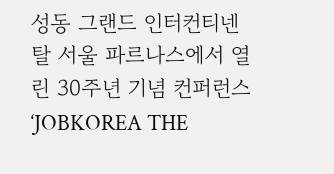성동 그랜드 인터컨티넨탈 서울 파르나스에서 열린 30주년 기념 컨퍼런스 ‘JOBKOREA THE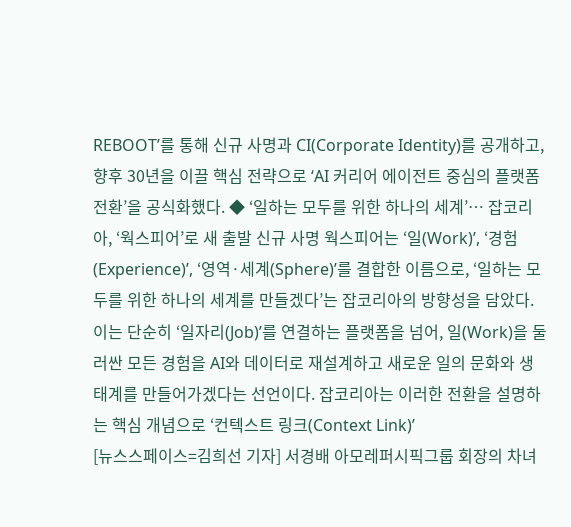REBOOT’를 통해 신규 사명과 CI(Corporate Identity)를 공개하고, 향후 30년을 이끌 핵심 전략으로 ‘AI 커리어 에이전트 중심의 플랫폼 전환’을 공식화했다. ◆ ‘일하는 모두를 위한 하나의 세계’… 잡코리아, ‘웍스피어’로 새 출발 신규 사명 웍스피어는 ‘일(Work)’, ‘경험(Experience)’, ‘영역·세계(Sphere)’를 결합한 이름으로, ‘일하는 모두를 위한 하나의 세계를 만들겠다’는 잡코리아의 방향성을 담았다. 이는 단순히 ‘일자리(Job)’를 연결하는 플랫폼을 넘어, 일(Work)을 둘러싼 모든 경험을 AI와 데이터로 재설계하고 새로운 일의 문화와 생태계를 만들어가겠다는 선언이다. 잡코리아는 이러한 전환을 설명하는 핵심 개념으로 ‘컨텍스트 링크(Context Link)’
[뉴스스페이스=김희선 기자] 서경배 아모레퍼시픽그룹 회장의 차녀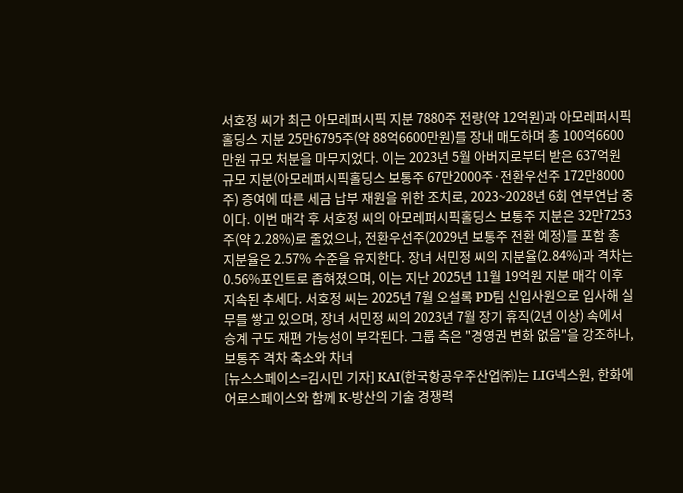서호정 씨가 최근 아모레퍼시픽 지분 7880주 전량(약 12억원)과 아모레퍼시픽홀딩스 지분 25만6795주(약 88억6600만원)를 장내 매도하며 총 100억6600만원 규모 처분을 마무지었다. 이는 2023년 5월 아버지로부터 받은 637억원 규모 지분(아모레퍼시픽홀딩스 보통주 67만2000주·전환우선주 172만8000주) 증여에 따른 세금 납부 재원을 위한 조치로, 2023~2028년 6회 연부연납 중이다. 이번 매각 후 서호정 씨의 아모레퍼시픽홀딩스 보통주 지분은 32만7253주(약 2.28%)로 줄었으나, 전환우선주(2029년 보통주 전환 예정)를 포함 총 지분율은 2.57% 수준을 유지한다. 장녀 서민정 씨의 지분율(2.84%)과 격차는 0.56%포인트로 좁혀졌으며, 이는 지난 2025년 11월 19억원 지분 매각 이후 지속된 추세다. 서호정 씨는 2025년 7월 오설록 PD팀 신입사원으로 입사해 실무를 쌓고 있으며, 장녀 서민정 씨의 2023년 7월 장기 휴직(2년 이상) 속에서 승계 구도 재편 가능성이 부각된다. 그룹 측은 "경영권 변화 없음"을 강조하나, 보통주 격차 축소와 차녀
[뉴스스페이스=김시민 기자] KAI(한국항공우주산업㈜)는 LIG넥스원, 한화에어로스페이스와 함께 K-방산의 기술 경쟁력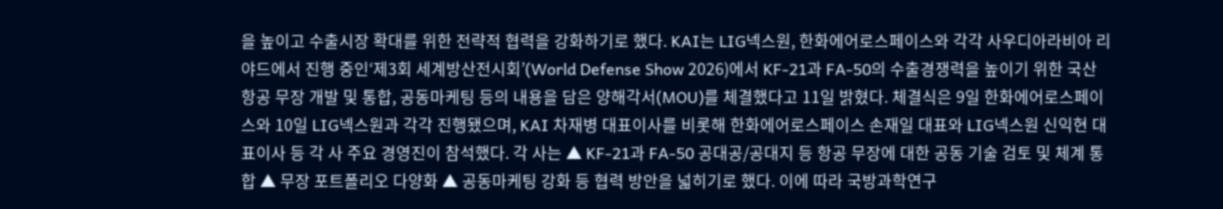을 높이고 수출시장 확대를 위한 전략적 협력을 강화하기로 했다. KAI는 LIG넥스원, 한화에어로스페이스와 각각 사우디아라비아 리야드에서 진행 중인‘제3회 세계방산전시회’(World Defense Show 2026)에서 KF-21과 FA-50의 수출경쟁력을 높이기 위한 국산 항공 무장 개발 및 통합, 공동마케팅 등의 내용을 담은 양해각서(MOU)를 체결했다고 11일 밝혔다. 체결식은 9일 한화에어로스페이스와 10일 LIG넥스원과 각각 진행됐으며, KAI 차재병 대표이사를 비롯해 한화에어로스페이스 손재일 대표와 LIG넥스원 신익현 대표이사 등 각 사 주요 경영진이 참석했다. 각 사는 ▲ KF-21과 FA-50 공대공/공대지 등 항공 무장에 대한 공동 기술 검토 및 체계 통합 ▲ 무장 포트폴리오 다양화 ▲ 공동마케팅 강화 등 협력 방안을 넓히기로 했다. 이에 따라 국방과학연구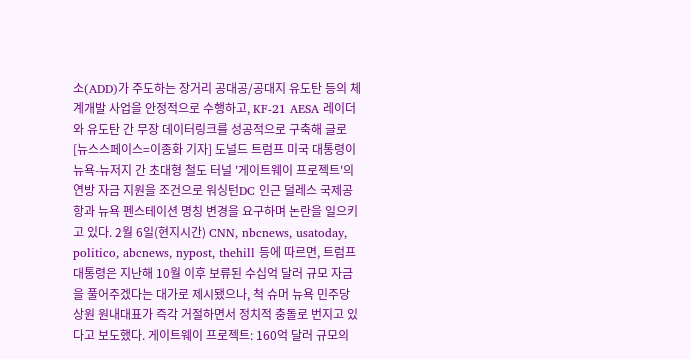소(ADD)가 주도하는 장거리 공대공/공대지 유도탄 등의 체계개발 사업을 안정적으로 수행하고, KF-21 AESA 레이더와 유도탄 간 무장 데이터링크를 성공적으로 구축해 글로
[뉴스스페이스=이종화 기자] 도널드 트럼프 미국 대통령이 뉴욕-뉴저지 간 초대형 철도 터널 '게이트웨이 프로젝트'의 연방 자금 지원을 조건으로 워싱턴DC 인근 덜레스 국제공항과 뉴욕 펜스테이션 명칭 변경을 요구하며 논란을 일으키고 있다. 2월 6일(현지시간) CNN, nbcnews, usatoday, politico, abcnews, nypost, thehill 등에 따르면, 트럼프 대통령은 지난해 10월 이후 보류된 수십억 달러 규모 자금을 풀어주겠다는 대가로 제시됐으나, 척 슈머 뉴욕 민주당 상원 원내대표가 즉각 거절하면서 정치적 충돌로 번지고 있다고 보도했다. 게이트웨이 프로젝트: 160억 달러 규모의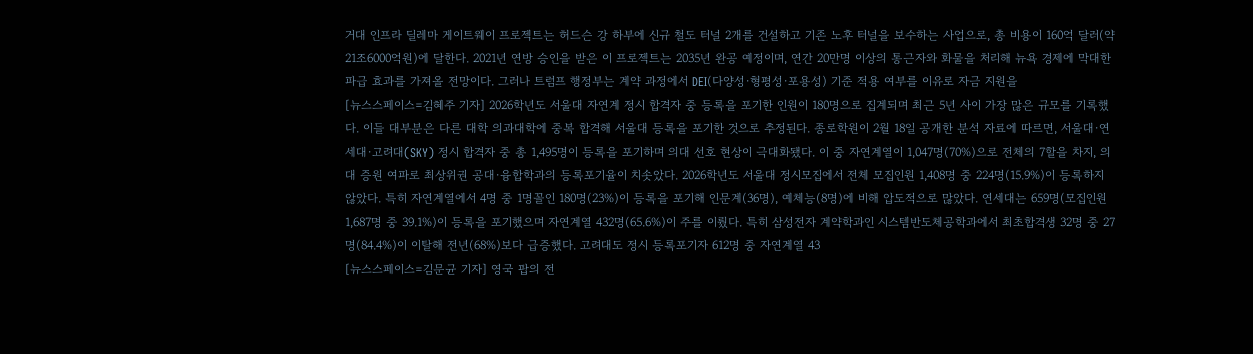거대 인프라 딜레마 게이트웨이 프로젝트는 허드슨 강 하부에 신규 철도 터널 2개를 건설하고 기존 노후 터널을 보수하는 사업으로, 총 비용이 160억 달러(약 21조6000억원)에 달한다. 2021년 연방 승인을 받은 이 프로젝트는 2035년 완공 예정이며, 연간 20만명 이상의 통근자와 화물을 처리해 뉴욕 경제에 막대한 파급 효과를 가져올 전망이다. 그러나 트럼프 행정부는 계약 과정에서 DEI(다양성·형평성·포용성) 기준 적용 여부를 이유로 자금 지원을
[뉴스스페이스=김혜주 기자] 2026학년도 서울대 자연계 정시 합격자 중 등록을 포기한 인원이 180명으로 집계되며 최근 5년 사이 가장 많은 규모를 기록했다. 이들 대부분은 다른 대학 의과대학에 중복 합격해 서울대 등록을 포기한 것으로 추정된다. 종로학원이 2월 18일 공개한 분석 자료에 따르면, 서울대·연세대·고려대(SKY) 정시 합격자 중 총 1,495명이 등록을 포기하며 의대 선호 현상이 극대화됐다. 이 중 자연계열이 1,047명(70%)으로 전체의 7할을 차지, 의대 증원 여파로 최상위권 공대·융합학과의 등록포기율이 치솟았다. 2026학년도 서울대 정시모집에서 전체 모집인원 1,408명 중 224명(15.9%)이 등록하지 않았다. 특히 자연계열에서 4명 중 1명꼴인 180명(23%)이 등록을 포기해 인문계(36명), 예체능(8명)에 비해 압도적으로 많았다. 연세대는 659명(모집인원 1,687명 중 39.1%)이 등록을 포기했으며 자연계열 432명(65.6%)이 주를 이뤘다. 특히 삼성전자 계약학과인 시스템반도체공학과에서 최초합격생 32명 중 27명(84.4%)이 이탈해 전년(68%)보다 급증했다. 고려대도 정시 등록포기자 612명 중 자연계열 43
[뉴스스페이스=김문균 기자] 영국 팝의 전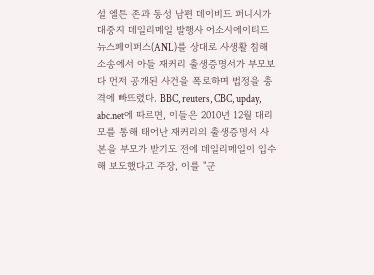설 엘튼 존과 동성 남편 데이비드 퍼니시가 대중지 데일리메일 발행사 어소시에이티드 뉴스페이퍼스(ANL)를 상대로 사생활 침해 소송에서 아들 재커리 출생증명서가 부모보다 먼저 공개된 사건을 폭로하며 법정을 충격에 빠뜨렸다. BBC, reuters, CBC, upday, abc.net에 따르면, 이들은 2010년 12월 대리모를 통해 태어난 재커리의 출생증명서 사본을 부모가 받기도 전에 데일리메일이 입수해 보도했다고 주장, 이를 "군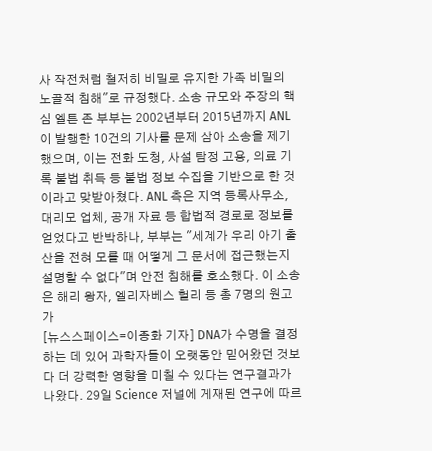사 작전처럼 철저히 비밀로 유지한 가족 비밀의 노골적 침해"로 규정했다. 소송 규모와 주장의 핵심 엘튼 존 부부는 2002년부터 2015년까지 ANL이 발행한 10건의 기사를 문제 삼아 소송을 제기했으며, 이는 전화 도청, 사설 탐정 고용, 의료 기록 불법 취득 등 불법 정보 수집을 기반으로 한 것이라고 맞받아쳤다. ANL 측은 지역 등록사무소, 대리모 업체, 공개 자료 등 합법적 경로로 정보를 얻었다고 반박하나, 부부는 "세계가 우리 아기 출산을 전혀 모를 때 어떻게 그 문서에 접근했는지 설명할 수 없다"며 안전 침해를 호소했다. 이 소송은 해리 왕자, 엘리자베스 헐리 등 총 7명의 원고가
[뉴스스페이스=이종화 기자] DNA가 수명을 결정하는 데 있어 과학자들이 오랫동안 믿어왔던 것보다 더 강력한 영향을 미칠 수 있다는 연구결과가 나왔다. 29일 Science 저널에 게재된 연구에 따르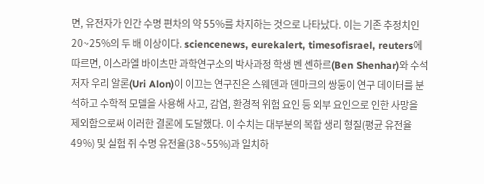면, 유전자가 인간 수명 편차의 약 55%를 차지하는 것으로 나타났다. 이는 기존 추정치인 20~25%의 두 배 이상이다. sciencenews, eurekalert, timesofisrael, reuters에 따르면, 이스라엘 바이츠만 과학연구소의 박사과정 학생 벤 셴하르(Ben Shenhar)와 수석 저자 우리 알론(Uri Alon)이 이끄는 연구진은 스웨덴과 덴마크의 쌍둥이 연구 데이터를 분석하고 수학적 모델을 사용해 사고, 감염, 환경적 위험 요인 등 외부 요인으로 인한 사망을 제외함으로써 이러한 결론에 도달했다. 이 수치는 대부분의 복합 생리 형질(평균 유전율 49%) 및 실험 쥐 수명 유전율(38~55%)과 일치하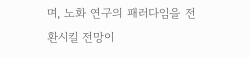며, 노화 연구의 패러다임을 전환시킬 전망이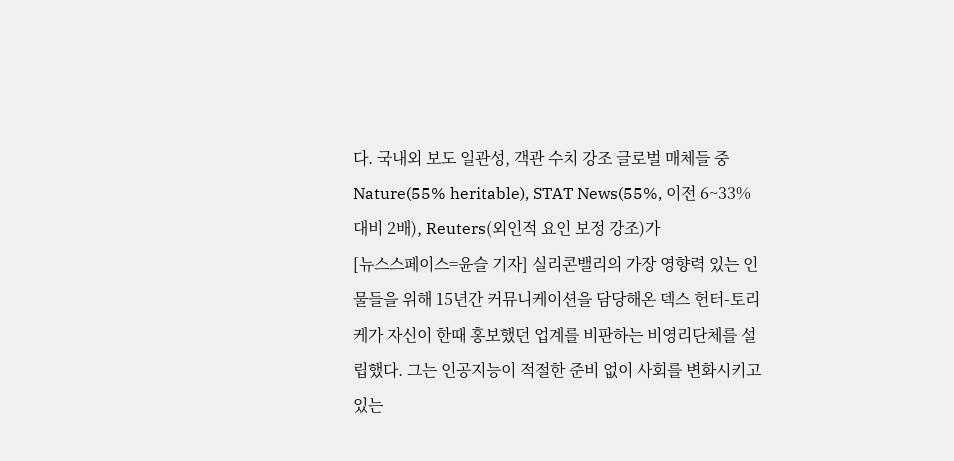다. 국내외 보도 일관성, 객관 수치 강조 글로벌 매체들 중 Nature(55% heritable), STAT News(55%, 이전 6~33% 대비 2배), Reuters(외인적 요인 보정 강조)가
[뉴스스페이스=윤슬 기자] 실리콘밸리의 가장 영향력 있는 인물들을 위해 15년간 커뮤니케이션을 담당해온 덱스 헌터-토리케가 자신이 한때 홍보했던 업계를 비판하는 비영리단체를 설립했다. 그는 인공지능이 적절한 준비 없이 사회를 변화시키고 있는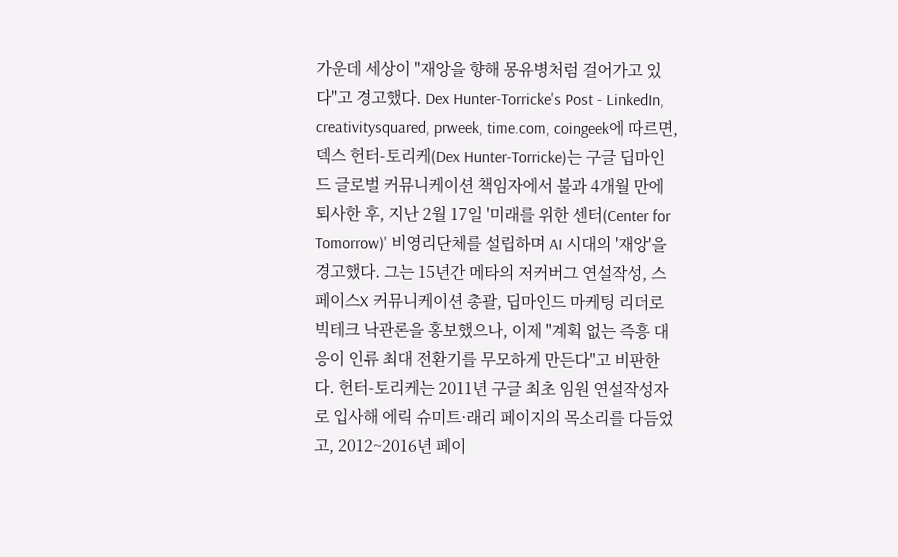가운데 세상이 "재앙을 향해 몽유병처럼 걸어가고 있다"고 경고했다. Dex Hunter-Torricke's Post - LinkedIn, creativitysquared, prweek, time.com, coingeek에 따르면, 덱스 헌터-토리케(Dex Hunter-Torricke)는 구글 딥마인드 글로벌 커뮤니케이션 책임자에서 불과 4개월 만에 퇴사한 후, 지난 2월 17일 '미래를 위한 센터(Center for Tomorrow)' 비영리단체를 설립하며 AI 시대의 '재앙'을 경고했다. 그는 15년간 메타의 저커버그 연설작성, 스페이스X 커뮤니케이션 총괄, 딥마인드 마케팅 리더로 빅테크 낙관론을 홍보했으나, 이제 "계획 없는 즉흥 대응이 인류 최대 전환기를 무모하게 만든다"고 비판한다. 헌터-토리케는 2011년 구글 최초 임원 연설작성자로 입사해 에릭 슈미트·래리 페이지의 목소리를 다듬었고, 2012~2016년 페이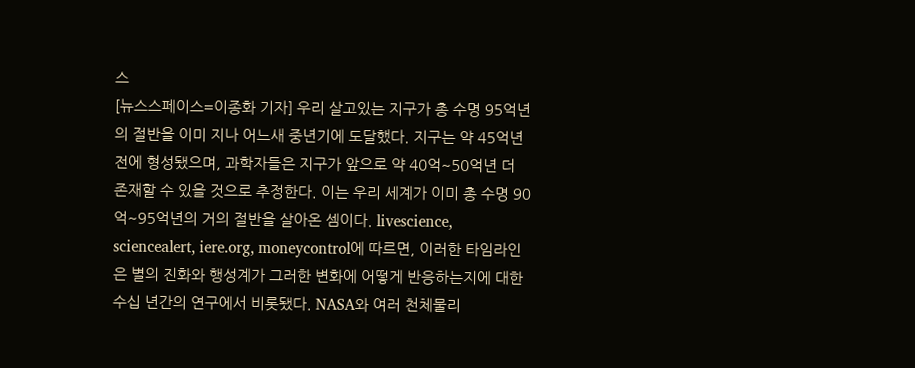스
[뉴스스페이스=이종화 기자] 우리 살고있는 지구가 총 수명 95억년의 절반을 이미 지나 어느새 중년기에 도달했다. 지구는 약 45억년 전에 형성됐으며, 과학자들은 지구가 앞으로 약 40억~50억년 더 존재할 수 있을 것으로 추정한다. 이는 우리 세계가 이미 총 수명 90억~95억년의 거의 절반을 살아온 셈이다. livescience, sciencealert, iere.org, moneycontrol에 따르면, 이러한 타임라인은 별의 진화와 행성계가 그러한 변화에 어떻게 반응하는지에 대한 수십 년간의 연구에서 비롯됐다. NASA와 여러 천체물리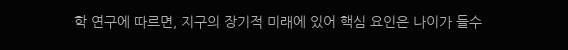학 연구에 따르면, 지구의 장기적 미래에 있어 핵심 요인은 나이가 들수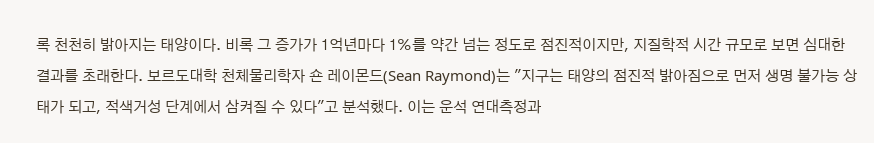록 천천히 밝아지는 태양이다. 비록 그 증가가 1억년마다 1%를 약간 넘는 정도로 점진적이지만, 지질학적 시간 규모로 보면 심대한 결과를 초래한다. 보르도대학 천체물리학자 숀 레이몬드(Sean Raymond)는 "지구는 태양의 점진적 밝아짐으로 먼저 생명 불가능 상태가 되고, 적색거성 단계에서 삼켜질 수 있다"고 분석했다. 이는 운석 연대측정과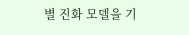별 진화 모델을 기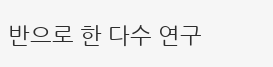반으로 한 다수 연구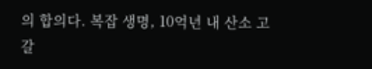의 합의다. 복잡 생명, 10억년 내 산소 고갈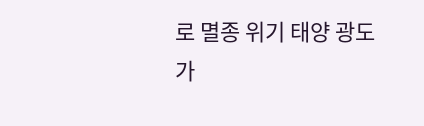로 멸종 위기 태양 광도가